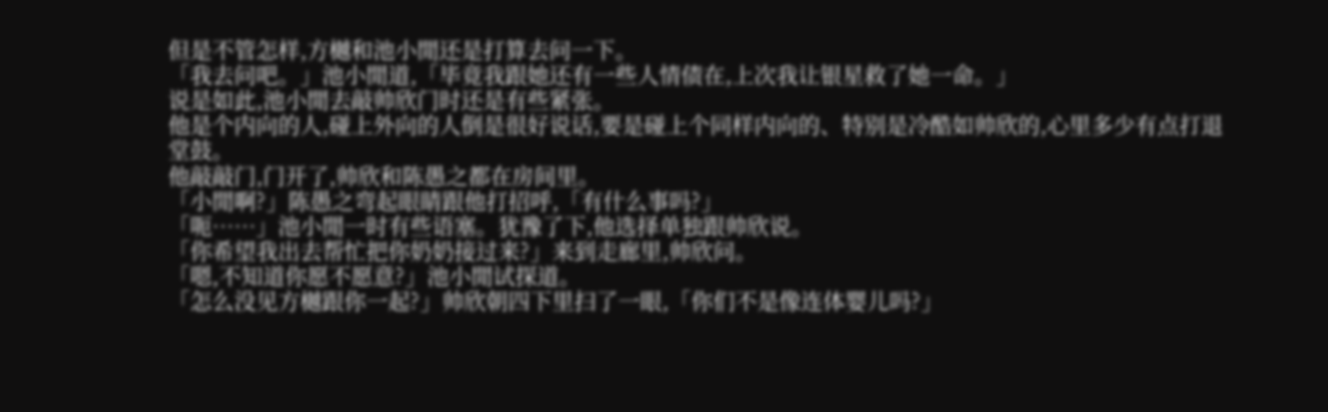但是不管怎样,方樾和池小閒还是打算去问一下。
「我去问吧。」池小閒道,「毕竟我跟她还有一些人情债在,上次我让银星救了她一命。」
说是如此,池小閒去敲帅欣门时还是有些紧张。
他是个内向的人,碰上外向的人倒是很好说话,要是碰上个同样内向的、特别是冷酷如帅欣的,心里多少有点打退堂鼓。
他敲敲门,门开了,帅欣和陈愚之都在房间里。
「小閒啊?」陈愚之弯起眼睛跟他打招呼,「有什么事吗?」
「呃……」池小閒一时有些语塞。犹豫了下,他选择单独跟帅欣说。
「你希望我出去帮忙把你奶奶接过来?」来到走廊里,帅欣问。
「嗯,不知道你愿不愿意?」池小閒试探道。
「怎么没见方樾跟你一起?」帅欣朝四下里扫了一眼,「你们不是像连体婴儿吗?」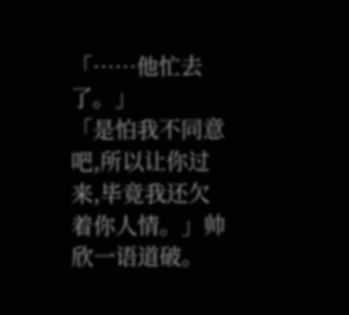「……他忙去了。」
「是怕我不同意吧,所以让你过来,毕竟我还欠着你人情。」帅欣一语道破。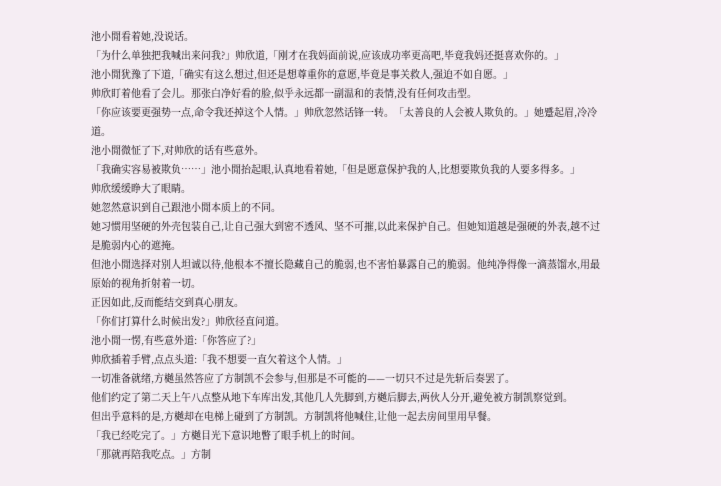池小閒看着她,没说话。
「为什么单独把我喊出来问我?」帅欣道,「刚才在我妈面前说,应该成功率更高吧,毕竟我妈还挺喜欢你的。」
池小閒犹豫了下道,「确实有这么想过,但还是想尊重你的意愿,毕竟是事关救人,强迫不如自愿。」
帅欣盯着他看了会儿。那张白净好看的脸,似乎永远都一副温和的表情,没有任何攻击型。
「你应该要更强势一点,命令我还掉这个人情。」帅欣忽然话锋一转。「太善良的人会被人欺负的。」她蹙起眉,冷冷道。
池小閒微怔了下,对帅欣的话有些意外。
「我确实容易被欺负……」池小閒抬起眼,认真地看着她,「但是愿意保护我的人,比想要欺负我的人要多得多。」
帅欣缓缓睁大了眼睛。
她忽然意识到自己跟池小閒本质上的不同。
她习惯用坚硬的外壳包装自己,让自己强大到密不透风、坚不可摧,以此来保护自己。但她知道越是强硬的外表,越不过是脆弱内心的遮掩。
但池小閒选择对别人坦诚以待,他根本不擅长隐藏自己的脆弱,也不害怕暴露自己的脆弱。他纯净得像一滴蒸馏水,用最原始的视角折射着一切。
正因如此,反而能结交到真心朋友。
「你们打算什么时候出发?」帅欣径直问道。
池小閒一愣,有些意外道:「你答应了?」
帅欣插着手臂,点点头道:「我不想要一直欠着这个人情。」
一切准备就绪,方樾虽然答应了方制凯不会参与,但那是不可能的——一切只不过是先斩后奏罢了。
他们约定了第二天上午八点整从地下车库出发,其他几人先脚到,方樾后脚去,两伙人分开,避免被方制凯察觉到。
但出乎意料的是,方樾却在电梯上碰到了方制凯。方制凯将他喊住,让他一起去房间里用早餐。
「我已经吃完了。」方樾目光下意识地瞥了眼手机上的时间。
「那就再陪我吃点。」方制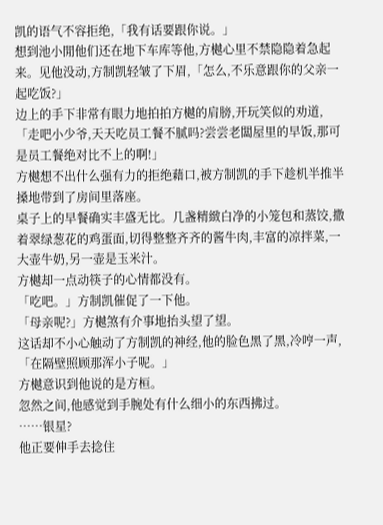凯的语气不容拒绝,「我有话要跟你说。」
想到池小閒他们还在地下车库等他,方樾心里不禁隐隐着急起来。见他没动,方制凯轻皱了下眉,「怎么,不乐意跟你的父亲一起吃饭?」
边上的手下非常有眼力地拍拍方樾的肩膀,开玩笑似的劝道,「走吧小少爷,天天吃员工餐不腻吗?尝尝老闆屋里的早饭,那可是员工餐绝对比不上的啊!」
方樾想不出什么强有力的拒绝藉口,被方制凯的手下趁机半推半搡地带到了房间里落座。
桌子上的早餐确实丰盛无比。几盏精緻白净的小笼包和蒸饺,撒着翠绿葱花的鸡蛋面,切得整整齐齐的酱牛肉,丰富的凉拌菜,一大壶牛奶,另一壶是玉米汁。
方樾却一点动筷子的心情都没有。
「吃吧。」方制凯催促了一下他。
「母亲呢?」方樾煞有介事地抬头望了望。
这话却不小心触动了方制凯的神经,他的脸色黑了黑,冷哼一声,「在隔壁照顾那浑小子呢。」
方樾意识到他说的是方桓。
忽然之间,他感觉到手腕处有什么细小的东西拂过。
……银星?
他正要伸手去捻住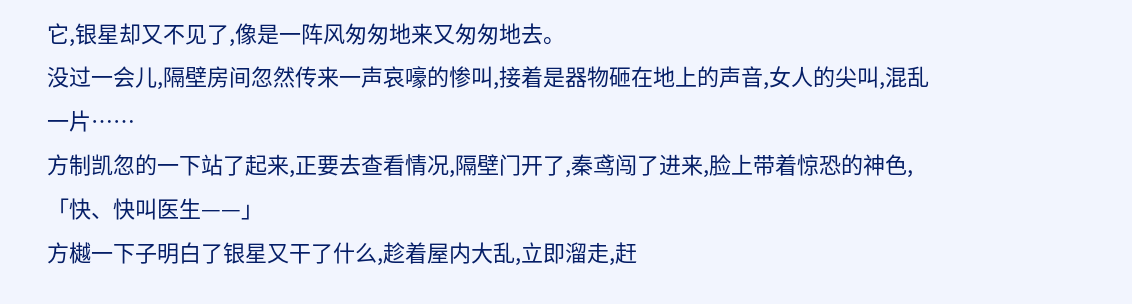它,银星却又不见了,像是一阵风匆匆地来又匆匆地去。
没过一会儿,隔壁房间忽然传来一声哀嚎的惨叫,接着是器物砸在地上的声音,女人的尖叫,混乱一片……
方制凯忽的一下站了起来,正要去查看情况,隔壁门开了,秦鸢闯了进来,脸上带着惊恐的神色,「快、快叫医生——」
方樾一下子明白了银星又干了什么,趁着屋内大乱,立即溜走,赶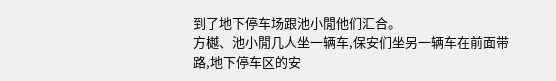到了地下停车场跟池小閒他们汇合。
方樾、池小閒几人坐一辆车,保安们坐另一辆车在前面带路,地下停车区的安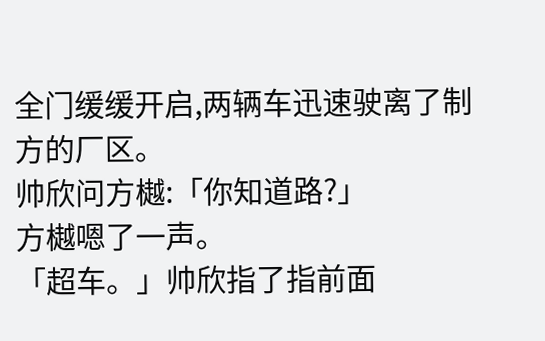全门缓缓开启,两辆车迅速驶离了制方的厂区。
帅欣问方樾:「你知道路?」
方樾嗯了一声。
「超车。」帅欣指了指前面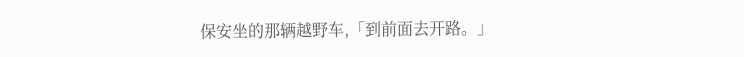保安坐的那辆越野车,「到前面去开路。」